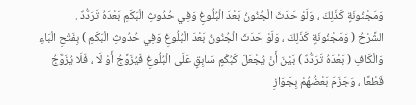وَمَجْنُونَةٍ كَذَلِكَ ، وَلَوْ حَدَثَ الْجُنُونُ بَعْدَ الْبُلُوغِ وَفِي حُدُوثِ الْبَكَمِ بَعْدَهُ تَرَدُّدٌ .
الشَّرْحُ ( وَمَجْنُونَةٍ كَذَلِكَ ، وَلَوْ حَدَثَ الْجُنُونُ بَعْدَ الْبُلُوغِ وَفِي حُدُوثِ الْبَكَمِ ) بِفَتْحِ الْبَاءِ وَالْكَافِ ( بَعْدَهُ تَرَدُّدٌ ) بَيْنَ أَنْ يُجْعَلَ كَبُكْمٍ سَابِقٍ عَلَى الْبُلُوغِ فَيُزَوَّجُ أَوْ لَا ، فَلَا يُزَوَّجُ قَطْعًا ، وَجَزَمَ بَعْضُهُمْ بِجَوَازِ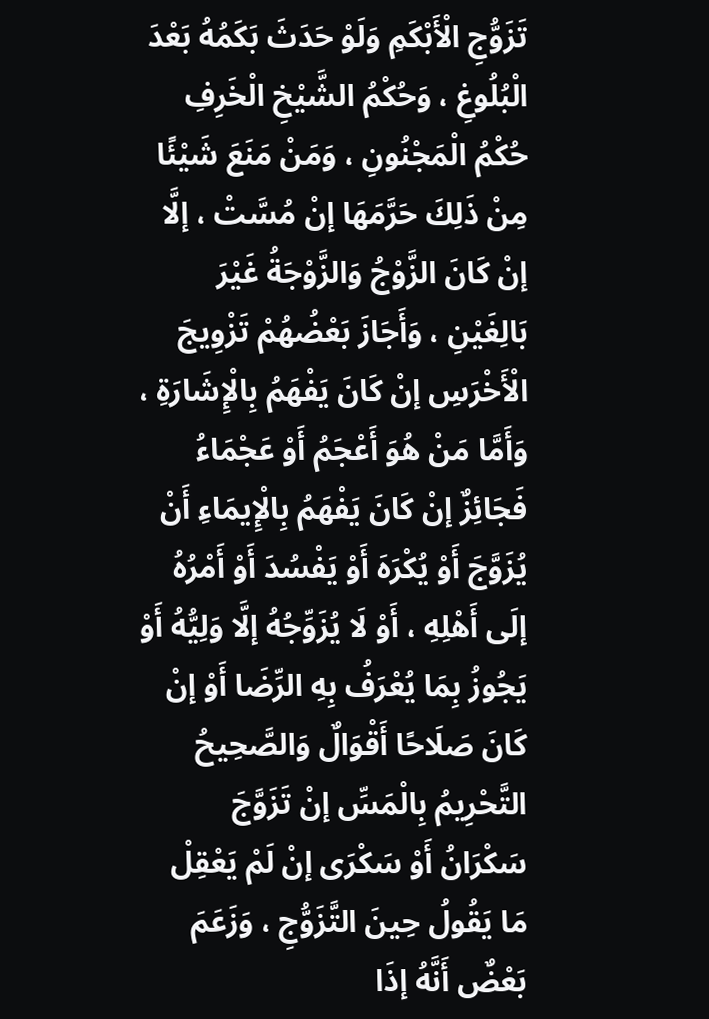تَزَوُّجِ الْأَبْكَمِ وَلَوْ حَدَثَ بَكَمُهُ بَعْدَ الْبُلُوغِ ، وَحُكْمُ الشَّيْخِ الْخَرِفِ حُكْمُ الْمَجْنُونِ ، وَمَنْ مَنَعَ شَيْئًا مِنْ ذَلِكَ حَرَّمَهَا إنْ مُسَّتْ ، إلَّا إنْ كَانَ الزَّوْجُ وَالزَّوْجَةُ غَيْرَ بَالِغَيْنِ ، وَأَجَازَ بَعْضُهُمْ تَزْوِيجَ الْأَخْرَسِ إنْ كَانَ يَفْهَمُ بِالْإِشَارَةِ ، وَأَمَّا مَنْ هُوَ أَعْجَمُ أَوْ عَجْمَاءُ فَجَائِزٌ إنْ كَانَ يَفْهَمُ بِالْإِيمَاءِ أَنْ يُزَوَّجَ أَوْ يُكْرَهَ أَوْ يَفْسُدَ أَوْ أَمْرُهُ إلَى أَهْلِهِ ، أَوْ لَا يُزَوِّجُهُ إلَّا وَلِيُّهُ أَوْ يَجُوزُ بِمَا يُعْرَفُ بِهِ الرِّضَا أَوْ إنْ كَانَ صَلَاحًا أَقْوَالٌ وَالصَّحِيحُ التَّحْرِيمُ بِالْمَسِّ إنْ تَزَوَّجَ سَكْرَانُ أَوْ سَكْرَى إنْ لَمْ يَعْقِلْ مَا يَقُولُ حِينَ التَّزَوُّجِ ، وَزَعَمَ بَعْضٌ أَنَّهُ إذَا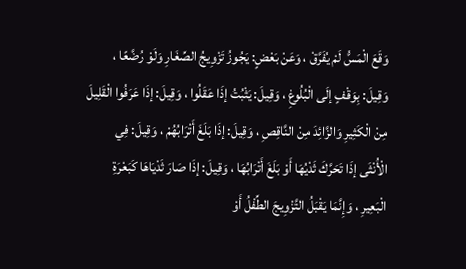وَقَعَ الْمَسُّ لَمْ يُفَرَّقْ ، وَعَنْ بَعْضٍ: يَجُوزُ تَزْوِيجُ الصِّغَارِ وَلَوْ رُضَّعًا ، وَقِيلَ: بِوَقْفٍ إلَى الْبُلُوغِ ، وَقِيلَ: يَثْبُتُ إذَا عَقَلُوا ، وَقِيلَ: إذَا عَرَفُوا الْقَلِيلَ مِنْ الْكَثِيرِ وَالزَّائِدَ مِنْ النَّاقِصِ ، وَقِيلَ: إذَا بَلَغَ أَتْرَابُهُمْ ، وَقِيلَ: فِي الْأُنْثَى إذَا تَحَرَّكَ ثَدْيُهَا أَوْ بَلَغَ أَتْرَابُهَا ، وَقِيلَ: إذَا صَارَ ثَدْيَاهَا كَبَعْرَةِ الْبَعِيرِ ، وَإِنَّمَا يَقْبَلُ التَّزْوِيجَ الطِّفْلُ أَوْ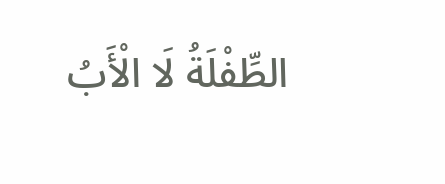الطِّفْلَةُ لَا الْأَبُ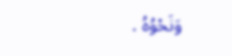وَنَحْوُهُ .